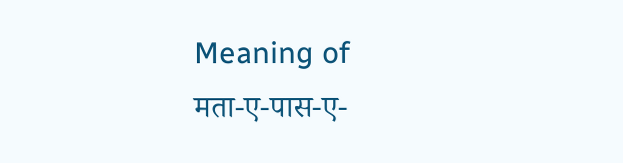Meaning of
मता-ए-पास-ए-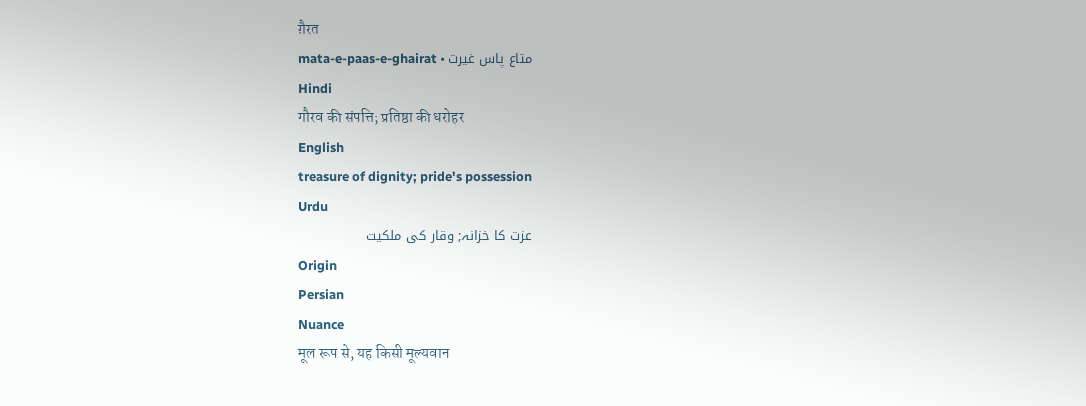ग़ैरत
mata-e-paas-e-ghairat • متاع پاس غیرت
Hindi
गौरव की संपत्ति; प्रतिष्ठा की धरोहर
English
treasure of dignity; pride's possession
Urdu
عزت کا خزانہ; وقار کی ملکیت
Origin
Persian
Nuance
मूल रूप से, यह किसी मूल्यवान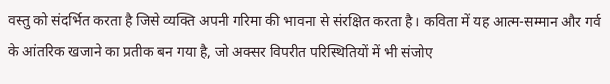वस्तु को संदर्भित करता है जिसे व्यक्ति अपनी गरिमा की भावना से संरक्षित करता है। कविता में यह आत्म-सम्मान और गर्व के आंतरिक खजाने का प्रतीक बन गया है, जो अक्सर विपरीत परिस्थितियों में भी संजोए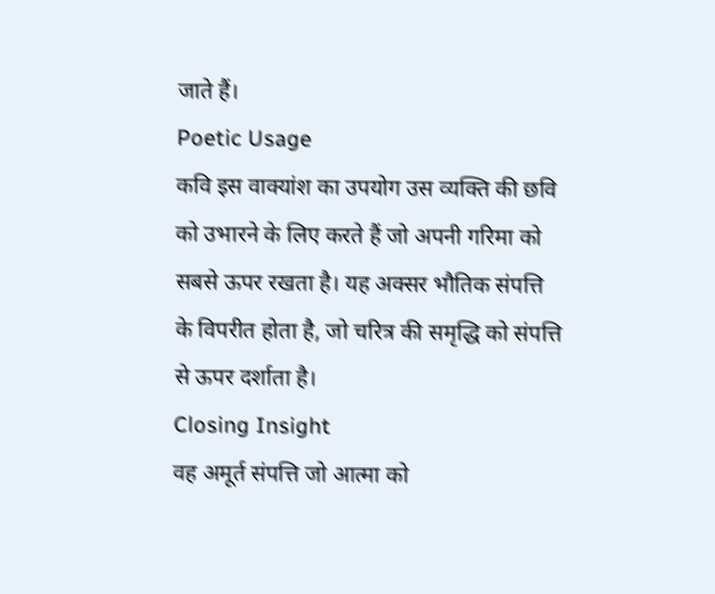जाते हैं।
Poetic Usage
कवि इस वाक्यांश का उपयोग उस व्यक्ति की छवि को उभारने के लिए करते हैं जो अपनी गरिमा को सबसे ऊपर रखता है। यह अक्सर भौतिक संपत्ति के विपरीत होता है, जो चरित्र की समृद्धि को संपत्ति से ऊपर दर्शाता है।
Closing Insight
वह अमूर्त संपत्ति जो आत्मा को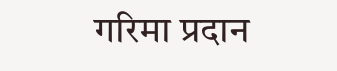गरिमा प्रदान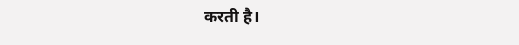करती है।